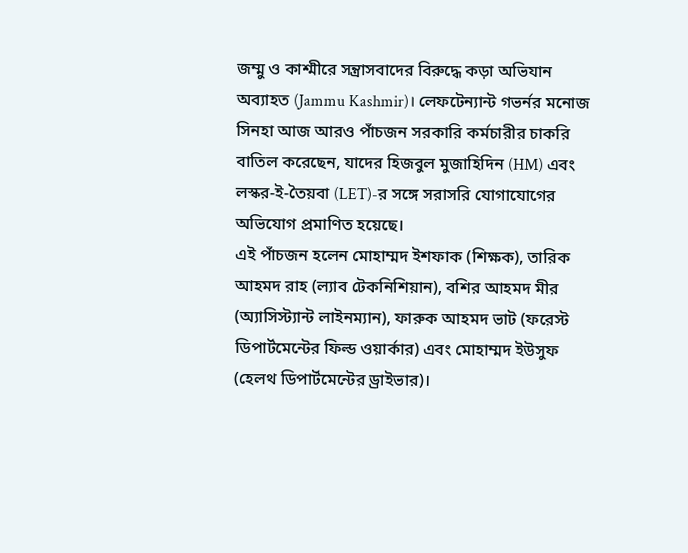জম্মু ও কাশ্মীরে সন্ত্রাসবাদের বিরুদ্ধে কড়া অভিযান অব্যাহত (Jammu Kashmir)। লেফটেন্যান্ট গভর্নর মনোজ সিনহা আজ আরও পাঁচজন সরকারি কর্মচারীর চাকরি বাতিল করেছেন, যাদের হিজবুল মুজাহিদিন (HM) এবং লস্কর-ই-তৈয়বা (LET)-র সঙ্গে সরাসরি যোগাযোগের অভিযোগ প্রমাণিত হয়েছে।
এই পাঁচজন হলেন মোহাম্মদ ইশফাক (শিক্ষক), তারিক আহমদ রাহ (ল্যাব টেকনিশিয়ান), বশির আহমদ মীর (অ্যাসিস্ট্যান্ট লাইনম্যান), ফারুক আহমদ ভাট (ফরেস্ট ডিপার্টমেন্টের ফিল্ড ওয়ার্কার) এবং মোহাম্মদ ইউসুফ (হেলথ ডিপার্টমেন্টের ড্রাইভার)।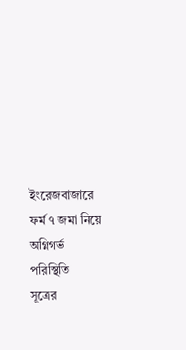ইংরেজবাজারে ফর্ম ৭ জমা নিয়ে অগ্নিগর্ভ পরিস্থিতি
সূত্রের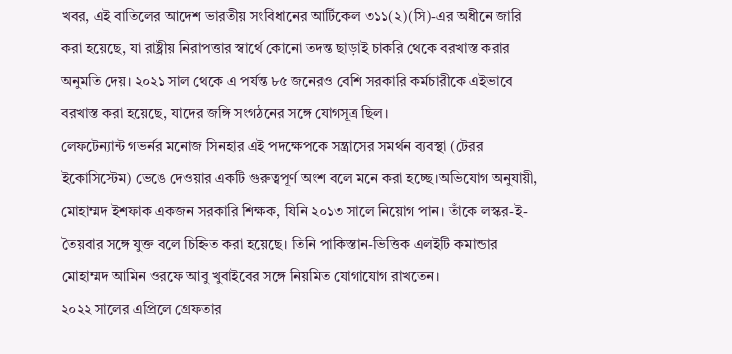খবর, এই বাতিলের আদেশ ভারতীয় সংবিধানের আর্টিকেল ৩১১(২)(সি)-এর অধীনে জারি করা হয়েছে, যা রাষ্ট্রীয় নিরাপত্তার স্বার্থে কোনো তদন্ত ছাড়াই চাকরি থেকে বরখাস্ত করার অনুমতি দেয়। ২০২১ সাল থেকে এ পর্যন্ত ৮৫ জনেরও বেশি সরকারি কর্মচারীকে এইভাবে বরখাস্ত করা হয়েছে, যাদের জঙ্গি সংগঠনের সঙ্গে যোগসূত্র ছিল।
লেফটেন্যান্ট গভর্নর মনোজ সিনহার এই পদক্ষেপকে সন্ত্রাসের সমর্থন ব্যবস্থা (টেরর ইকোসিস্টেম) ভেঙে দেওয়ার একটি গুরুত্বপূর্ণ অংশ বলে মনে করা হচ্ছে।অভিযোগ অনুযায়ী, মোহাম্মদ ইশফাক একজন সরকারি শিক্ষক, যিনি ২০১৩ সালে নিয়োগ পান। তাঁকে লস্কর-ই-তৈয়বার সঙ্গে যুক্ত বলে চিহ্নিত করা হয়েছে। তিনি পাকিস্তান-ভিত্তিক এলইটি কমান্ডার মোহাম্মদ আমিন ওরফে আবু খুবাইবের সঙ্গে নিয়মিত যোগাযোগ রাখতেন।
২০২২ সালের এপ্রিলে গ্রেফতার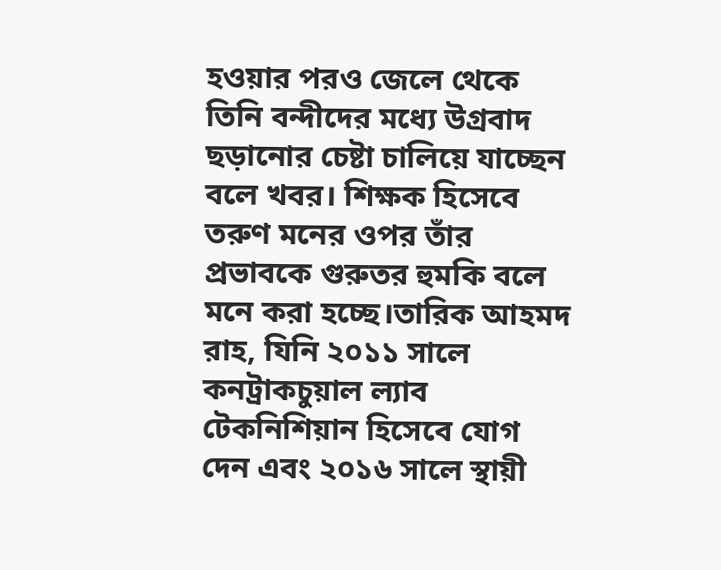হওয়ার পরও জেলে থেকে তিনি বন্দীদের মধ্যে উগ্রবাদ ছড়ানোর চেষ্টা চালিয়ে যাচ্ছেন বলে খবর। শিক্ষক হিসেবে তরুণ মনের ওপর তাঁর প্রভাবকে গুরুতর হুমকি বলে মনে করা হচ্ছে।তারিক আহমদ রাহ, যিনি ২০১১ সালে কনট্রাকচুয়াল ল্যাব টেকনিশিয়ান হিসেবে যোগ দেন এবং ২০১৬ সালে স্থায়ী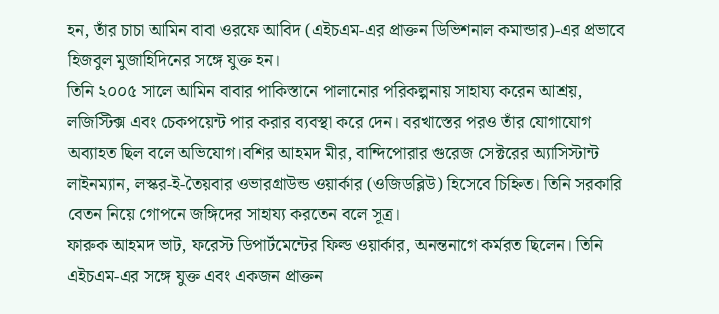হন, তাঁর চাচা আমিন বাবা ওরফে আবিদ (এইচএম-এর প্রাক্তন ডিভিশনাল কমান্ডার)-এর প্রভাবে হিজবুল মুজাহিদিনের সঙ্গে যুক্ত হন।
তিনি ২০০৫ সালে আমিন বাবার পাকিস্তানে পালানোর পরিকল্পনায় সাহায্য করেন আশ্রয়, লজিস্টিক্স এবং চেকপয়েন্ট পার করার ব্যবস্থা করে দেন। বরখাস্তের পরও তাঁর যোগাযোগ অব্যাহত ছিল বলে অভিযোগ।বশির আহমদ মীর, বান্দিপোরার গুরেজ সেক্টরের অ্যাসিস্টান্ট লাইনম্যান, লস্কর-ই-তৈয়বার ওভারগ্রাউন্ড ওয়ার্কার (ওজিডব্লিউ) হিসেবে চিহ্নিত। তিনি সরকারি বেতন নিয়ে গোপনে জঙ্গিদের সাহায্য করতেন বলে সূত্র।
ফারুক আহমদ ভাট, ফরেস্ট ডিপার্টমেন্টের ফিল্ড ওয়ার্কার, অনন্তনাগে কর্মরত ছিলেন। তিনি এইচএম-এর সঙ্গে যুক্ত এবং একজন প্রাক্তন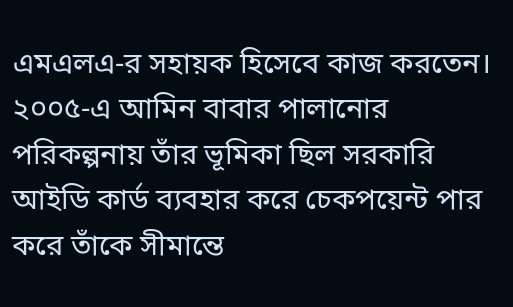এমএলএ-র সহায়ক হিসেবে কাজ করতেন। ২০০৫-এ আমিন বাবার পালানোর পরিকল্পনায় তাঁর ভূমিকা ছিল সরকারি আইডি কার্ড ব্যবহার করে চেকপয়েন্ট পার করে তাঁকে সীমান্তে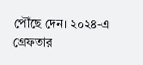পৌঁছে দেন। ২০২৪-এ গ্রেফতার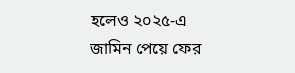হলেও ২০২৫-এ জামিন পেয়ে ফের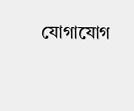যোগাযোগ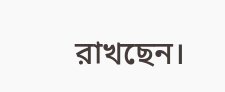রাখছেন।